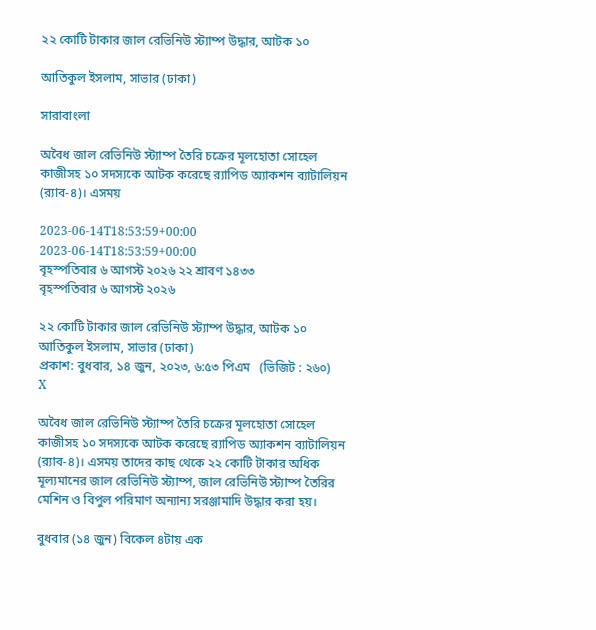২২ কোটি টাকার জাল রেভিনিউ স্ট্যাম্প উদ্ধার, আটক ১০

আতিকুল ইসলাম, সাভার (ঢাকা)

সারাবাংলা

অবৈধ জাল রেভিনিউ স্ট্যাম্প তৈরি চক্রের মূলহোতা সোহেল কাজীসহ ১০ সদস্যকে আটক করেছে র‍্যাপিড অ্যাকশন ব্যাটালিয়ন (র‍্যাব-৪)। এসময়

2023-06-14T18:53:59+00:00
2023-06-14T18:53:59+00:00
বৃহস্পতিবার ৬ আগস্ট ২০২৬ ২২ শ্রাবণ ১৪৩৩
বৃহস্পতিবার ৬ আগস্ট ২০২৬

২২ কোটি টাকার জাল রেভিনিউ স্ট্যাম্প উদ্ধার, আটক ১০
আতিকুল ইসলাম, সাভার (ঢাকা)
প্রকাশ: বুধবার, ১৪ জুন, ২০২৩, ৬:৫৩ পিএম   (ভিজিট : ২৬০)
X

অবৈধ জাল রেভিনিউ স্ট্যাম্প তৈরি চক্রের মূলহোতা সোহেল কাজীসহ ১০ সদস্যকে আটক করেছে র‍্যাপিড অ্যাকশন ব্যাটালিয়ন (র‍্যাব-৪)। এসময় তাদের কাছ থেকে ২২ কোটি টাকার অধিক মূল্যমানের জাল রেভিনিউ স্ট্যাম্প, জাল রেভিনিউ স্ট্যাম্প তৈরির মেশিন ও বিপুল পরিমাণ অন্যান্য সরঞ্জামাদি উদ্ধার করা হয়।

বুধবার (১৪ জুন) বিকেল ৪টায় এক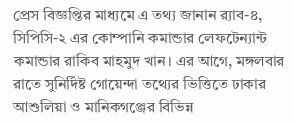প্রেস বিজ্ঞপ্তির মাধ্যমে এ তথ্য জানান র‍্যাব-৪, সিপিসি-২ এর কোম্পানি কমান্ডার লেফটেন্যান্ট কমান্ডার রাকিব মাহমুদ খান। এর আগে, মঙ্গলবার রাতে সুনির্দিষ্ট গোয়েন্দা তথ্যের ভিত্তিতে ঢাকার আশুলিয়া ও মানিকগঞ্জের বিভিন্ন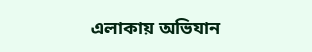এলাকায় অভিযান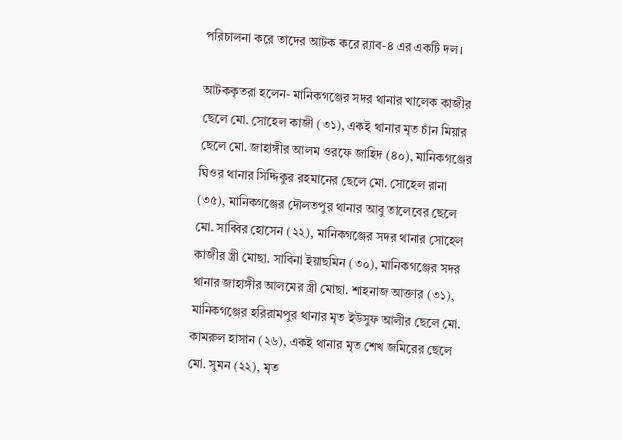পরিচালনা করে তাদের আটক করে র‍্যাব-৪ এর একটি দল।

আটককৃতরা হলেন- মানিকগঞ্জের সদর থানার খালেক কাজীর ছেলে মো. সোহেল কাজী (৩১), একই থানার মৃত চাঁন মিয়ার ছেলে মো. জাহাঙ্গীর আলম ওরফে জাহিদ (৪০), মানিকগঞ্জের ঘিওর থানার সিদ্দিকুর রহমানের ছেলে মো. সোহেল রানা (৩৫), মানিকগঞ্জের দৌলতপুর থানার আবু তালেবের ছেলে মো. সাব্বির হোসেন (২২), মানিকগঞ্জের সদর থানার সোহেল কাজীর স্ত্রী মোছা. সাবিনা ইয়াছমিন (৩০), মানিকগঞ্জের সদর থানার জাহাঙ্গীর আলমের স্ত্রী মোছা. শাহনাজ আক্তার (৩১), মানিকগঞ্জের হরিরামপুর থানার মৃত ইউসুফ আলীর ছেলে মো. কামরুল হাসান (২৬), একই থানার মৃত শেখ জমিরের ছেলে মো. সুমন (২২), মৃত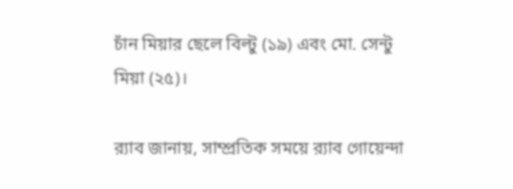চাঁন মিয়ার ছেলে বিল্টু (১৯) এবং মো. সেন্টু মিয়া (২৫)।

র‌্যাব জানায়, সাম্প্রতিক সময়ে র‌্যাব গোয়েন্দা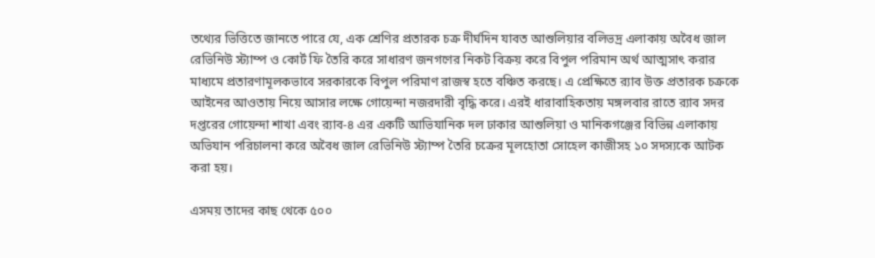তথ্যের ভিত্তিতে জানতে পারে যে, এক শ্রেণির প্রতারক চক্র দীর্ঘদিন যাবত আশুলিয়ার বলিভদ্র এলাকায় অবৈধ জাল রেভিনিউ স্ট্যাম্প ও কোর্ট ফি তৈরি করে সাধারণ জনগণের নিকট বিক্রয় করে বিপুল পরিমান অর্থ আত্মসাৎ করার মাধ্যমে প্রতারণামূলকভাবে সরকারকে বিপুল পরিমাণ রাজস্ব হতে বঞ্চিত করছে। এ প্রেক্ষিতে র‌্যাব উক্ত প্রতারক চক্রকে আইনের আওতায় নিয়ে আসার লক্ষে গোয়েন্দা নজরদারী বৃদ্ধি করে। এরই ধারাবাহিকতায় মঙ্গলবার রাতে র‌্যাব সদর দপ্তরের গোয়েন্দা শাখা এবং র‌্যাব-৪ এর একটি আভিযানিক দল ঢাকার আশুলিয়া ও মানিকগঞ্জের বিভিন্ন এলাকায় অভিযান পরিচালনা করে অবৈধ জাল রেভিনিউ স্ট্যাম্প তৈরি চক্রের মূলহোতা সোহেল কাজীসহ ১০ সদস্যকে আটক করা হয়।

এসময় তাদের কাছ থেকে ৫০০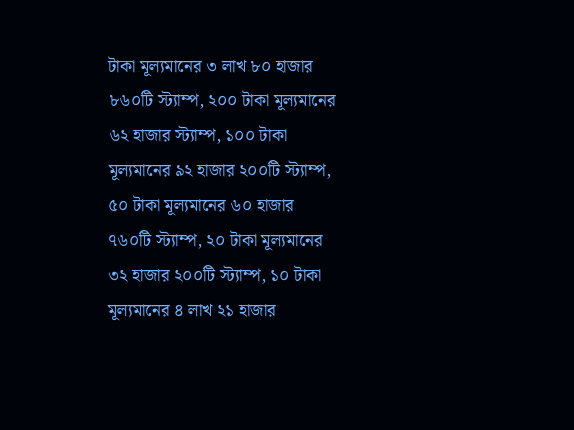টাকা মূল্যমানের ৩ লাখ ৮০ হাজার ৮৬০টি স্ট্যাম্প, ২০০ টাকা মূল্যমানের ৬২ হাজার স্ট্যাম্প, ১০০ টাকা মূল্যমানের ৯২ হাজার ২০০টি স্ট্যাম্প, ৫০ টাকা মূল্যমানের ৬০ হাজার ৭৬০টি স্ট্যাম্প, ২০ টাকা মূল্যমানের ৩২ হাজার ২০০টি স্ট্যাম্প, ১০ টাকা মূল্যমানের ৪ লাখ ২১ হাজার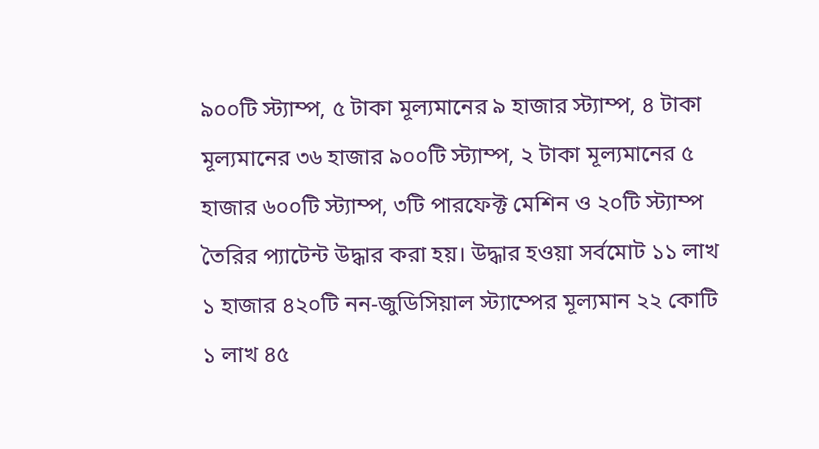৯০০টি স্ট্যাম্প, ৫ টাকা মূল্যমানের ৯ হাজার স্ট্যাম্প, ৪ টাকা মূল্যমানের ৩৬ হাজার ৯০০টি স্ট্যাম্প, ২ টাকা মূল্যমানের ৫ হাজার ৬০০টি স্ট্যাম্প, ৩টি পারফেক্ট মেশিন ও ২০টি স্ট্যাম্প তৈরির প্যাটেন্ট উদ্ধার করা হয়। উদ্ধার হওয়া সর্বমোট ১১ লাখ ১ হাজার ৪২০টি নন-জুডিসিয়াল স্ট্যাম্পের মূল্যমান ২২ কোটি ১ লাখ ৪৫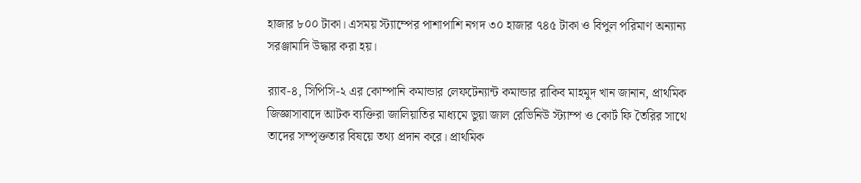হাজার ৮০০ টাকা। এসময় স্ট্যাম্পের পাশাপাশি নগদ ৩০ হাজার ৭৪৫ টাকা ও বিপুল পরিমাণ অন্যান্য সরঞ্জামাদি উদ্ধার করা হয়।

র‍্যাব-৪, সিপিসি-২ এর কোম্পানি কমান্ডার লেফটেন্যান্ট কমান্ডার রাকিব মাহমুদ খান জানান, প্রাথমিক জিজ্ঞাসাবাদে আটক ব্যক্তিরা জালিয়াতির মাধ্যমে ভুয়া জাল রেভিনিউ স্ট্যাম্প ও কোর্ট ফি তৈরির সাথে তাদের সম্পৃক্ততার বিষয়ে তথ্য প্রদান করে। প্রাথমিক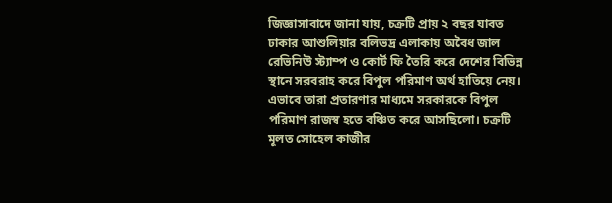জিজ্ঞাসাবাদে জানা যায়, চক্রটি প্রায় ২ বছর যাবত ঢাকার আশুলিয়ার বলিভদ্র এলাকায় অবৈধ জাল রেভিনিউ স্ট্যাম্প ও কোর্ট ফি তৈরি করে দেশের বিভিন্ন স্থানে সরবরাহ করে বিপুল পরিমাণ অর্থ হাতিয়ে নেয়। এভাবে তারা প্রতারণার মাধ্যমে সরকারকে বিপুল পরিমাণ রাজস্ব হতে বঞ্চিত করে আসছিলো। চক্রটি মূলত সোহেল কাজীর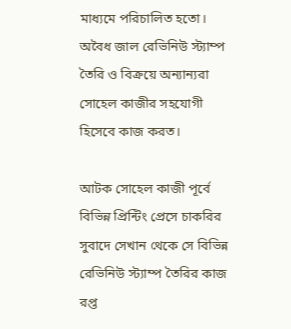মাধ্যমে পরিচালিত হতো। অবৈধ জাল রেভিনিউ স্ট্যাম্প তৈরি ও বিক্রয়ে অন্যান্যরা সোহেল কাজীর সহযোগী হিসেবে কাজ করত।

আটক সোহেল কাজী পূর্বে বিভিন্ন প্রিন্টিং প্রেসে চাকরির সুবাদে সেখান থেকে সে বিভিন্ন রেভিনিউ স্ট্যাম্প তৈরির কাজ রপ্ত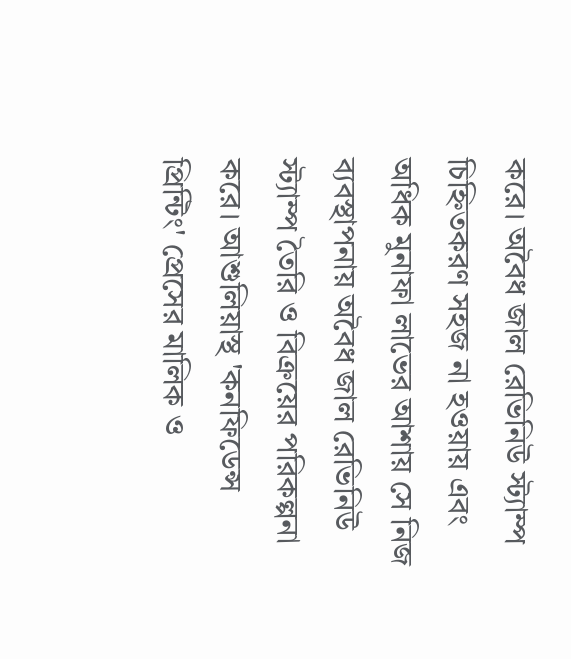করে। অবৈধ জাল রেভিনিউ স্ট্যাম্প চিহ্নিতকরণ সহজ না হওয়ায় এবং অধিক মুনাফা লাভের আশায় সে নিজ ব্যবস্থাপনায় অবৈধ জাল রেভিনিউ স্ট্যাম্প তৈরি ও বিক্রয়ের পরিকল্পনা করে। আশুলিয়াস্থ 'কনফিডেন্স প্রিন্টিং' প্রেসের মালিক ও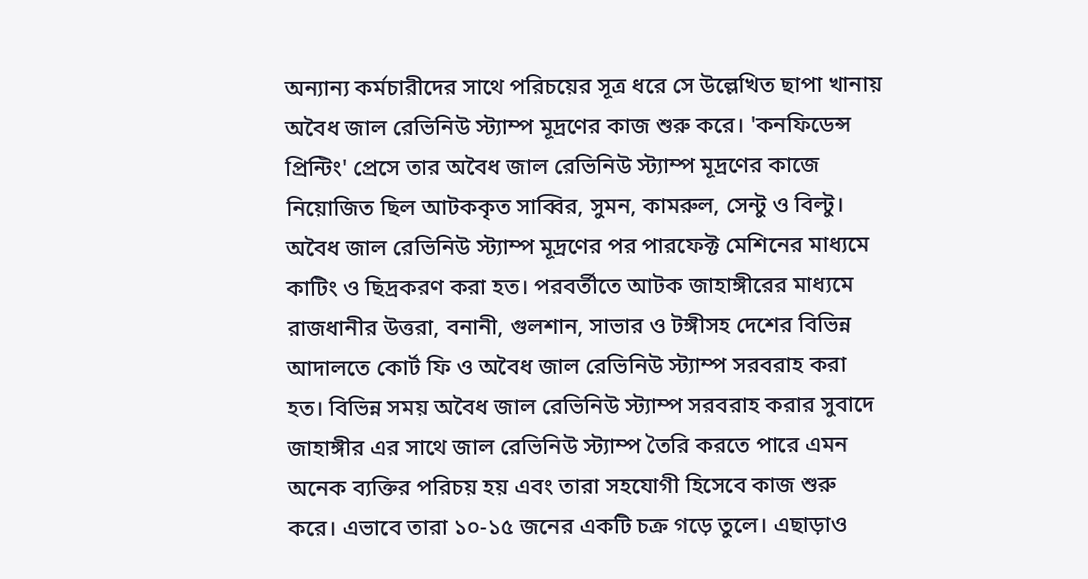অন্যান্য কর্মচারীদের সাথে পরিচয়ের সূত্র ধরে সে উল্লেখিত ছাপা খানায় অবৈধ জাল রেভিনিউ স্ট্যাম্প মূদ্রণের কাজ শুরু করে। 'কনফিডেন্স প্রিন্টিং' প্রেসে তার অবৈধ জাল রেভিনিউ স্ট্যাম্প মূদ্রণের কাজে নিয়োজিত ছিল আটককৃত সাব্বির, সুমন, কামরুল, সেন্টু ও বিল্টু। অবৈধ জাল রেভিনিউ স্ট্যাম্প মূদ্রণের পর পারফেক্ট মেশিনের মাধ্যমে কাটিং ও ছিদ্রকরণ করা হত। পরবর্তীতে আটক জাহাঙ্গীরের মাধ্যমে রাজধানীর উত্তরা, বনানী, গুলশান, সাভার ও টঙ্গীসহ দেশের বিভিন্ন আদালতে কোর্ট ফি ও অবৈধ জাল রেভিনিউ স্ট্যাম্প সরবরাহ করা হত। বিভিন্ন সময় অবৈধ জাল রেভিনিউ স্ট্যাম্প সরবরাহ করার সুবাদে জাহাঙ্গীর এর সাথে জাল রেভিনিউ স্ট্যাম্প তৈরি করতে পারে এমন অনেক ব্যক্তির পরিচয় হয় এবং তারা সহযোগী হিসেবে কাজ শুরু করে। এভাবে তারা ১০-১৫ জনের একটি চক্র গড়ে তুলে। এছাড়াও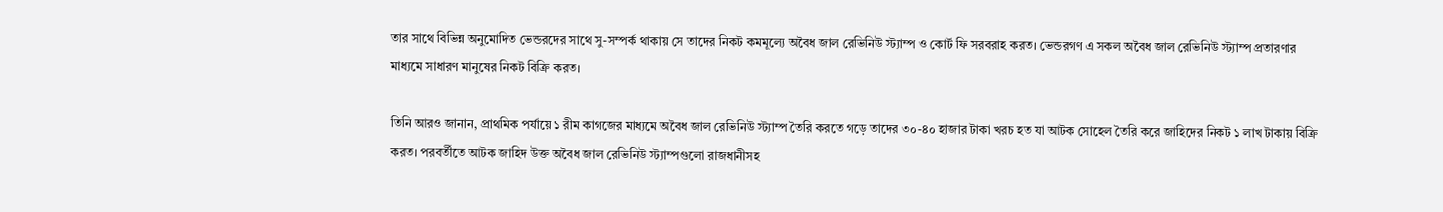তার সাথে বিভিন্ন অনুমোদিত ভেন্ডরদের সাথে সু-সম্পর্ক থাকায় সে তাদের নিকট কমমূল্যে অবৈধ জাল রেভিনিউ স্ট্যাম্প ও কোর্ট ফি সরবরাহ করত। ভেন্ডরগণ এ সকল অবৈধ জাল রেভিনিউ স্ট্যাম্প প্রতারণার মাধ্যমে সাধারণ মানুষের নিকট বিক্রি করত।

তিনি আরও জানান, প্রাথমিক পর্যায়ে ১ রীম কাগজের মাধ্যমে অবৈধ জাল রেভিনিউ স্ট্যাম্প তৈরি করতে গড়ে তাদের ৩০-৪০ হাজার টাকা খরচ হত যা আটক সোহেল তৈরি করে জাহিদের নিকট ১ লাখ টাকায় বিক্রি করত। পরবর্তীতে আটক জাহিদ উক্ত অবৈধ জাল রেভিনিউ স্ট্যাম্পগুলো রাজধানীসহ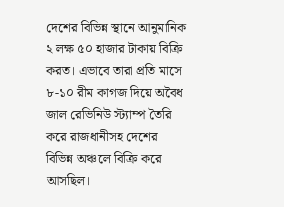দেশের বিভিন্ন স্থানে আনুমানিক ২ লক্ষ ৫০ হাজার টাকায় বিক্রি করত। এভাবে তারা প্রতি মাসে ৮-১০ রীম কাগজ দিয়ে অবৈধ জাল রেভিনিউ স্ট্যাম্প তৈরি করে রাজধানীসহ দেশের বিভিন্ন অঞ্চলে বিক্রি করে আসছিল।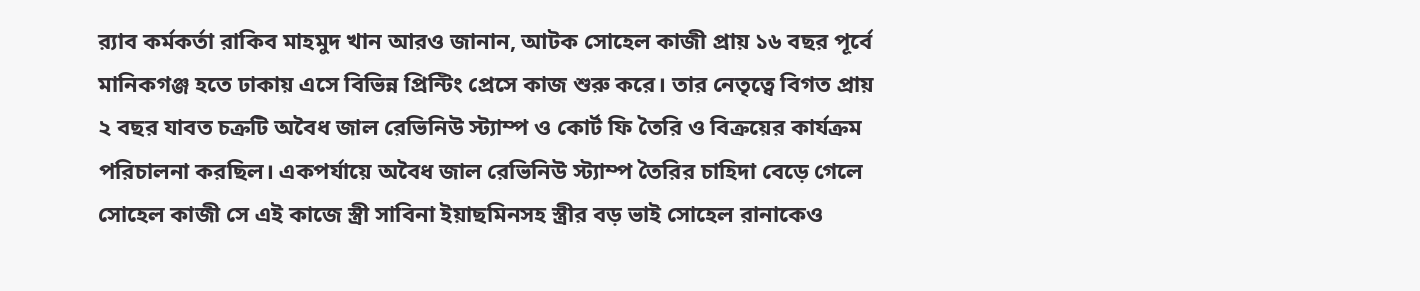র‍্যাব কর্মকর্তা রাকিব মাহমুদ খান আরও জানান, আটক সোহেল কাজী প্রায় ১৬ বছর পূর্বে মানিকগঞ্জ হতে ঢাকায় এসে বিভিন্ন প্রিন্টিং প্রেসে কাজ শুরু করে। তার নেতৃত্বে বিগত প্রায় ২ বছর যাবত চক্রটি অবৈধ জাল রেভিনিউ স্ট্যাম্প ও কোর্ট ফি তৈরি ও বিক্রয়ের কার্যক্রম পরিচালনা করছিল। একপর্যায়ে অবৈধ জাল রেভিনিউ স্ট্যাম্প তৈরির চাহিদা বেড়ে গেলে সোহেল কাজী সে এই কাজে স্ত্রী সাবিনা ইয়াছমিনসহ স্ত্রীর বড় ভাই সোহেল রানাকেও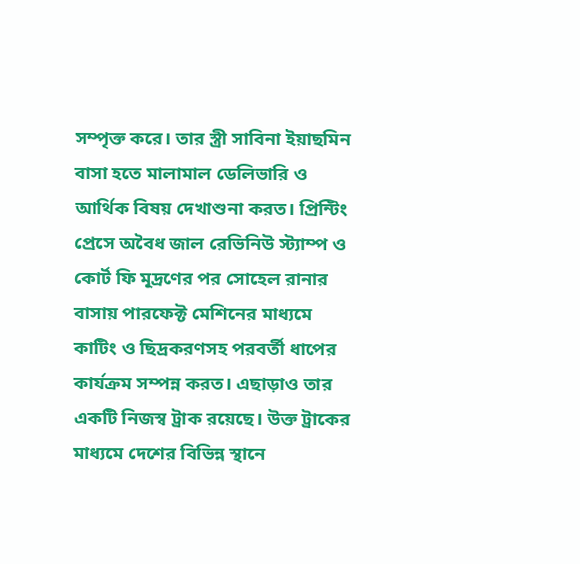সম্পৃক্ত করে। তার স্ত্রী সাবিনা ইয়াছমিন বাসা হতে মালামাল ডেলিভারি ও আর্থিক বিষয় দেখাশুনা করত। প্রিন্টিং প্রেসে অবৈধ জাল রেভিনিউ স্ট্যাম্প ও কোর্ট ফি মূদ্রণের পর সোহেল রানার বাসায় পারফেক্ট মেশিনের মাধ্যমে কাটিং ও ছিদ্রকরণসহ পরবর্তী ধাপের কার্যক্রম সম্পন্ন করত। এছাড়াও তার একটি নিজস্ব ট্রাক রয়েছে। উক্ত ট্রাকের মাধ্যমে দেশের বিভিন্ন স্থানে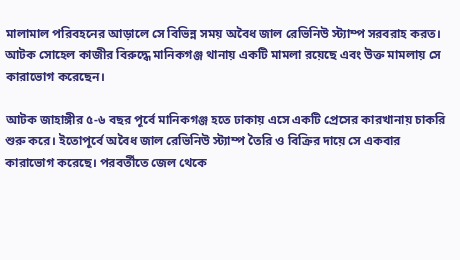মালামাল পরিবহনের আড়ালে সে বিভিন্ন সময় অবৈধ জাল রেভিনিউ স্ট্যাম্প সরবরাহ করত। আটক সোহেল কাজীর বিরুদ্ধে মানিকগঞ্জ থানায় একটি মামলা রয়েছে এবং উক্ত মামলায় সে কারাভোগ করেছেন।

আটক জাহাঙ্গীর ৫-৬ বছর পূর্বে মানিকগঞ্জ হতে ঢাকায় এসে একটি প্রেসের কারখানায় চাকরি শুরু করে। ইতোপূর্বে অবৈধ জাল রেভিনিউ স্ট্যাম্প তৈরি ও বিক্রির দায়ে সে একবার কারাভোগ করেছে। পরবর্তীতে জেল থেকে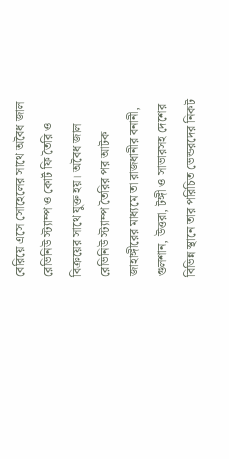বেরিয়ে এসে সোহেলের সাথে অবৈধ জাল রেভিনিউ স্ট্যাম্প ও কোর্ট ফি তৈরি ও বিক্রয়ের সাথে যুক্ত হয়। অবৈধ জাল রেভিনিউ স্ট্যাম্প তৈরির পর আটক জাহাঙ্গীরের মাধ্যমে তা রাজধানীর বনানী, গুলশান, উত্তরা, টঙ্গী ও সাভারসহ দেশের বিভিন্ন স্থানে তার পরিচিত ভেন্ডরদের নিকট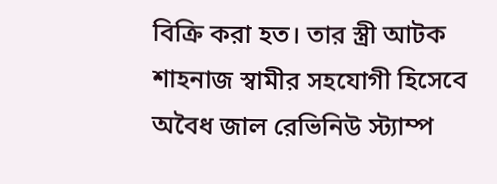বিক্রি করা হত। তার স্ত্রী আটক শাহনাজ স্বামীর সহযোগী হিসেবে অবৈধ জাল রেভিনিউ স্ট্যাম্প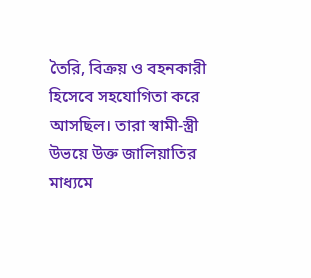তৈরি, বিক্রয় ও বহনকারী হিসেবে সহযোগিতা করে আসছিল। তারা স্বামী-স্ত্রী উভয়ে উক্ত জালিয়াতির মাধ্যমে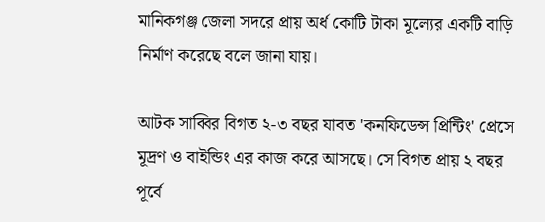মানিকগঞ্জ জেলা সদরে প্রায় অর্ধ কোটি টাকা মূল্যের একটি বাড়ি নির্মাণ করেছে বলে জানা যায়।

আটক সাব্বির বিগত ২-৩ বছর যাবত 'কনফিডেন্স প্রিন্টিং' প্রেসে মূদ্রণ ও বাইন্ডিং এর কাজ করে আসছে। সে বিগত প্রায় ২ বছর পূর্বে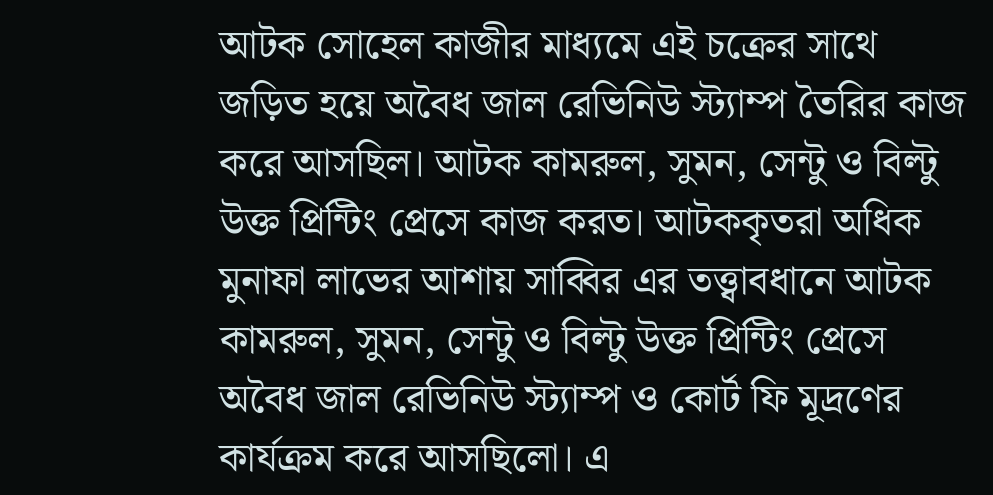আটক সোহেল কাজীর মাধ্যমে এই চক্রের সাথে জড়িত হয়ে অবৈধ জাল রেভিনিউ স্ট্যাম্প তৈরির কাজ করে আসছিল। আটক কামরুল, সুমন, সেন্টু ও বিল্টু উক্ত প্রিন্টিং প্রেসে কাজ করত। আটককৃতরা অধিক মুনাফা লাভের আশায় সাব্বির এর তত্ত্বাবধানে আটক কামরুল, সুমন, সেন্টু ও বিল্টু উক্ত প্রিন্টিং প্রেসে অবৈধ জাল রেভিনিউ স্ট্যাম্প ও কোর্ট ফি মূদ্রণের কার্যক্রম করে আসছিলো। এ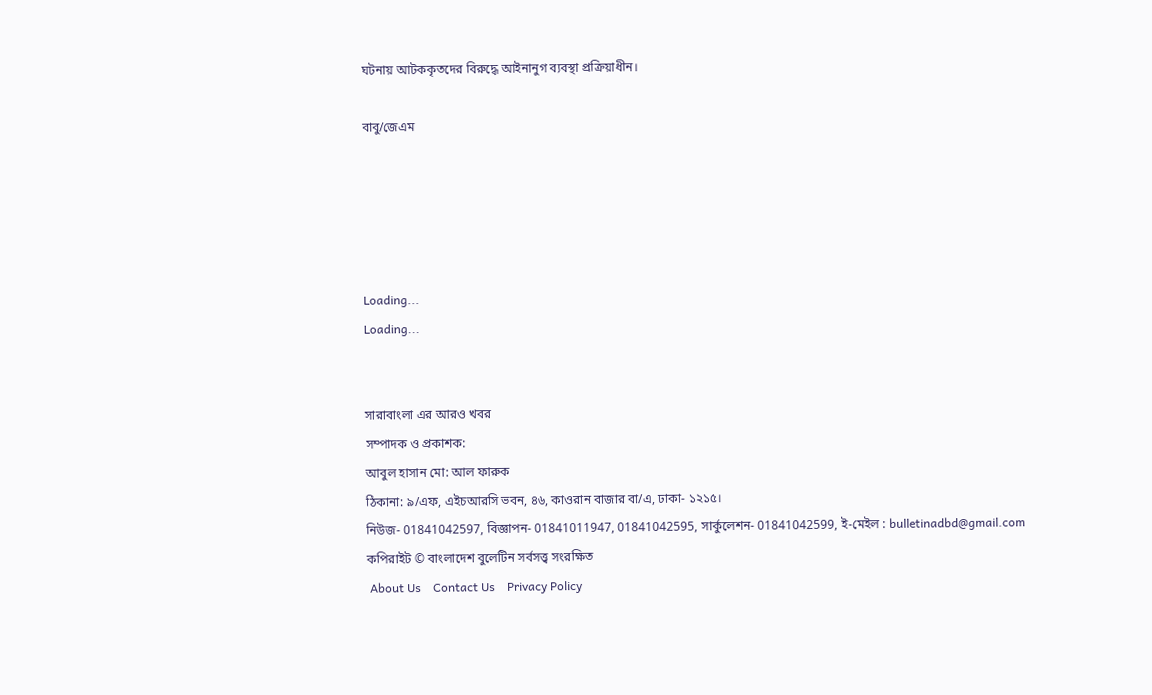ঘটনায় আটককৃতদের বিরুদ্ধে আইনানুগ ব্যবস্থা প্রক্রিয়াধীন।

বাবু/জেএম





Loading...
Loading...


সারাবাংলা এর আরও খবর
সম্পাদক ও প্রকাশক:
আবুল হাসান মো: আল ফারুক
ঠিকানা: ৯/এফ, এইচআরসি ভবন, ৪৬, কাওরান বাজার বা/এ, ঢাকা- ১২১৫।
নিউজ- 01841042597, বিজ্ঞাপন- 01841011947, 01841042595, সার্কুলেশন- 01841042599, ই-মেইল : bulletinadbd@gmail.com
কপিরাইট © বাংলাদেশ বুলেটিন সর্বসত্ত্ব সংরক্ষিত
 About Us    Contact Us    Privacy Policy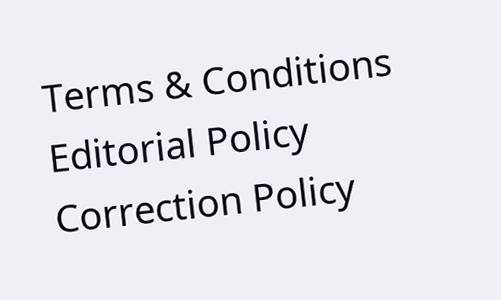Terms & Conditions    Editorial Policy    Correction Policy